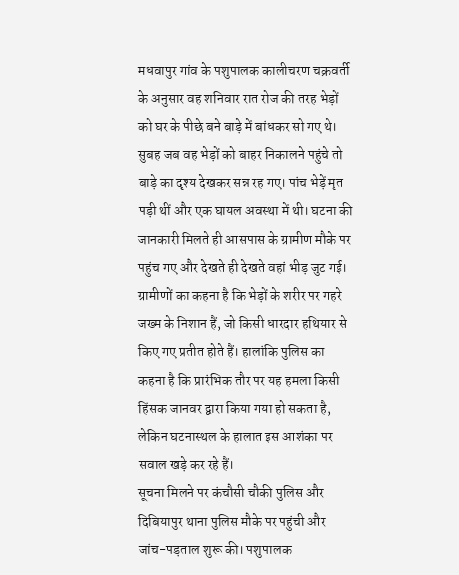मधवापुर गांव के पशुपालक कालीचरण चक्रवर्ती के अनुसार वह शनिवार रात रोज की तरह भेड़ों को घर के पीछे बने बाड़े में बांधकर सो गए थे। सुबह जब वह भेड़ों को बाहर निकालने पहुंचे तो बाड़े का दृश्य देखकर सन्न रह गए। पांच भेड़ें मृत पड़ी थीं और एक घायल अवस्था में थी। घटना की जानकारी मिलते ही आसपास के ग्रामीण मौके पर पहुंच गए और देखते ही देखते वहां भीड़ जुट गई। ग्रामीणों का कहना है कि भेड़ों के शरीर पर गहरे जख्म के निशान हैं, जो किसी धारदार हथियार से किए गए प्रतीत होते हैं। हालांकि पुलिस का कहना है कि प्रारंभिक तौर पर यह हमला किसी हिंसक जानवर द्वारा किया गया हो सकता है, लेकिन घटनास्थल के हालात इस आशंका पर सवाल खड़े कर रहे हैं।
सूचना मिलने पर कंचौसी चौकी पुलिस और दिबियापुर थाना पुलिस मौके पर पहुंची और जांच-पड़ताल शुरू की। पशुपालक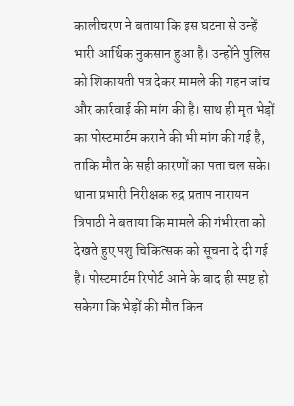कालीचरण ने बताया कि इस घटना से उन्हें भारी आर्थिक नुकसान हुआ है। उन्होंने पुलिस को शिकायती पत्र देकर मामले की गहन जांच और कार्रवाई की मांग की है। साथ ही मृत भेड़ों का पोस्टमार्टम कराने की भी मांग की गई है, ताकि मौत के सही कारणों का पता चल सके। थाना प्रभारी निरीक्षक रुद्र प्रताप नारायन त्रिपाठी ने बताया कि मामले की गंभीरता को देखते हुए पशु चिकित्सक को सूचना दे दी गई है। पोस्टमार्टम रिपोर्ट आने के बाद ही स्पष्ट हो सकेगा कि भेड़ों की मौत किन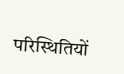परिस्थितियों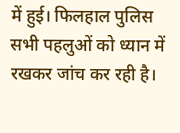में हुई। फिलहाल पुलिस सभी पहलुओं को ध्यान में रखकर जांच कर रही है।